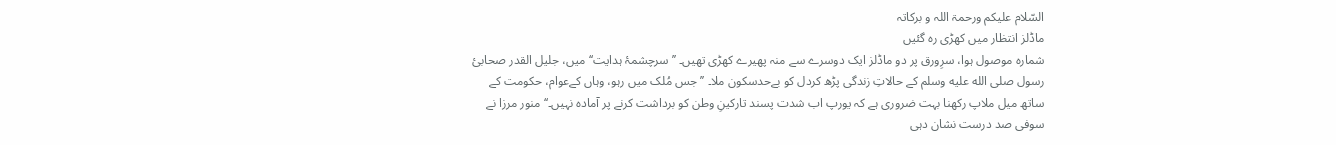السّلام علیکم ورحمۃ اللہ و برکاتہ
ماڈلز انتظار میں کھڑی رہ گئیں
شمارہ موصول ہوا، سرِورق پر دو ماڈلز ایک دوسرے سے منہ پھیرے کھڑی تھیں۔ ’’سرچشمۂ ہدایت‘‘ میں، جلیل القدر صحابیٔ رسول صلى الله عليه وسلم کے حالاتِ زندگی پڑھ کردل کو بےحدسکون ملا۔ ’’جس مُلک میں رہو، وہاں کےعوام، حکومت کے ساتھ میل ملاپ رکھنا بہت ضروری ہے کہ یورپ اب شدت پسند تارکینِ وطن کو برداشت کرنے پر آمادہ نہیں۔‘‘ منور مرزا نے سوفی صد درست نشان دہی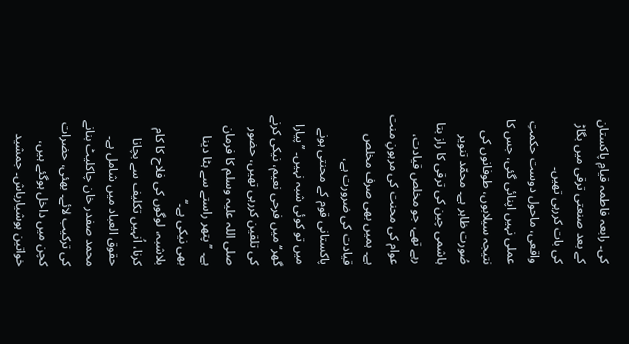کی۔ رابعہ فاطمہ قیامِ پاکستان کے بعد صنعتی ترقی میں بگاڑ کی بات کررہی تھیں۔
واقعی، ماحول دوست حکمتِ عملی نہیں اپنائی گئی، جس کا نتیجہ سیلابوں، طوفانوں کی صُورت ظاہر ہے۔ محمّد تنویر ہاشمی چین کی ترقی کا راز بتا رہے تھے، جو مخلص قیادت، عوام کی محنت کی مرہونِ منت ہے۔ ہمیں بھی صرف مخلص قیادت کی ضرورت ہے، پاکستانی قوم کے محنتی ہونے میں تو کوئی شبہ نہیں۔ ’’پیارا گھر‘‘ میں فرحی نعیم، نیکی کرنے کی تلقین کررہی تھیں، حضور صلی اللہ علیہ وسلم کا فرمان ہے۔ ’’پتھر راستے سے ہٹا دینا بھی نیکی ہے۔‘‘
بلاشبہ، لوگوں کی فلاح کا کام کرنا، اُنہیں تکلیف سے بچانا حقوق العباد میں شامل ہے۔ محمد صفدر خان چاکلیٹ بنانے کی ترکیب لائے۔ بھئی، حضرات کچن میں داخل ہوگئے ہیں، خواتین ہوشیارباش۔ جمشید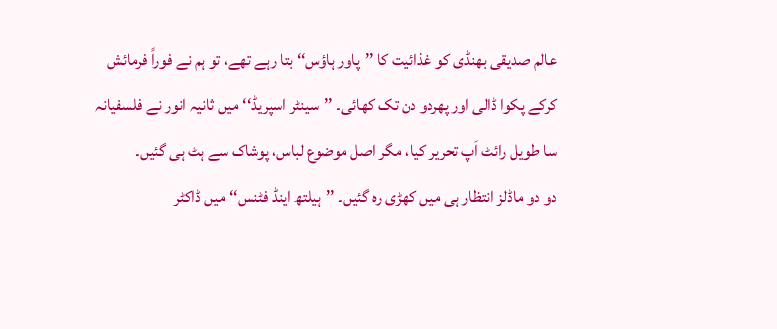عالم صدیقی بھنڈی کو غذائیت کا ’’پاور ہاؤس‘‘ بتا رہے تھے، تو ہم نے فوراً فرمائش کرکے پکوا ڈالی اور پھردو دن تک کھائی۔ ’’سینٹر اسپریڈ‘‘ میں ثانیہ انور نے فلسفیانہ سا طویل رائٹ اَپ تحریر کیا، مگر اصل موضوع لباس، پوشاک سے ہٹ ہی گئیں۔
دو دو ماڈلز انتظار ہی میں کھڑی رہ گئیں۔ ’’ہیلتھ اینڈ فٹنس‘‘ میں ڈاکٹر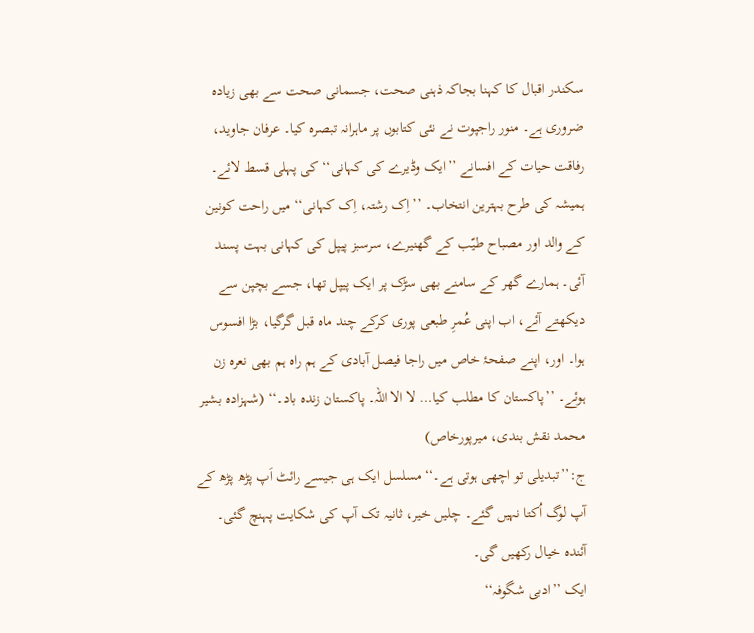سکندر اقبال کا کہنا بجاکہ ذہنی صحت، جسمانی صحت سے بھی زیادہ ضروری ہے۔ منور راجپوت نے نئی کتابوں پر ماہرانہ تبصرہ کیا۔ عرفان جاوید، رفاقت حیات کے افسانے ’’ایک وڈیرے کی کہانی‘‘ کی پہلی قسط لائے۔
ہمیشہ کی طرح بہترین انتخاب۔ ’’اِک رشتہ، اِک کہانی‘‘ میں راحت کونین کے والد اور مصباح طیّب کے گھنیرے، سرسبز پیپل کی کہانی بہت پسند آئی۔ ہمارے گھر کے سامنے بھی سڑک پر ایک پیپل تھا، جسے بچپن سے دیکھتے آئے، اب اپنی عُمرِ طبعی پوری کرکے چند ماہ قبل گرگیا، بڑا افسوس ہوا۔ اور، اپنے صفحۂ خاص میں راجا فیصل آبادی کے ہم راہ ہم بھی نعرہ زن ہوئے۔ ’’پاکستان کا مطلب کیا… لا الا اللہ۔ پاکستان زندہ باد۔‘‘ (شہزادہ بشیر محمد نقش بندی، میرپورخاص)
ج:’’تبدیلی تو اچھی ہوتی ہے۔‘‘مسلسل ایک ہی جیسے رائٹ اَپ پڑھ پڑھ کے آپ لوگ اُکتا نہیں گئے۔ چلیں خیر، ثانیہ تک آپ کی شکایت پہنچ گئی۔ آئندہ خیال رکھیں گی۔
ایک ’’ادبی شگوفہ‘‘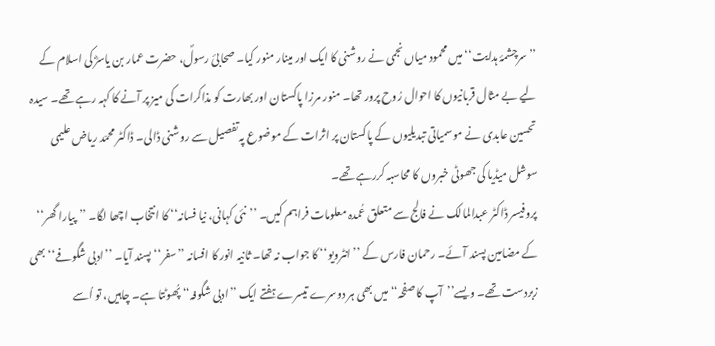’’سرچشمۂ ہدایت‘‘ میں محمود میاں نجمی نے روشنی کا ایک اور مینار منور کیا۔ صحابیٔ رسولؐ، حضرت عمار بن یاسرؓ کی اسلام کے لیے بے مثال قربانیوں کا احوال رُوح پرور تھا۔ منور مرزا پاکستان اور بھارت کو مذاکرات کی میز پر آنے کا کہہ رہے تھے۔ سیدہ تحسین عابدی نے موسمیاتی تبدیلیوں کے پاکستان پر اثرات کے موضوع پہ تفصیل سے روشنی ڈالی۔ ڈاکٹر محمّد ریاض علیمی سوشل میڈیا کی جھوٹی خبروں کا محاسبہ کررہے تھے۔
پروفیسر ڈاکٹر عبدالمالک نے فالج سے متعلق عُمدہ معلومات فراہم کیں۔ ’’نئی کہانی، نیا فسانہ‘‘ کا انتخاب اچھا لگا۔ ’’پیارا گھر‘‘ کے مضامین پسند آئے۔ رحمان فارس کے ’’انٹرویو‘‘ کا جواب نہ تھا۔ ثانیہ انور کا افسانہ ’’سفر‘‘ پسند آیا۔ ’’ادبی شگوفے‘‘ بھی زبردست تھے۔ ویسے’’آپ کا صفحہ‘‘ میں بھی ہر دوسرے تیسرے ہفتے ایک ’’ادبی شگوفہ‘‘ پُھوٹتا ہے۔ چاہیں، تو اُسے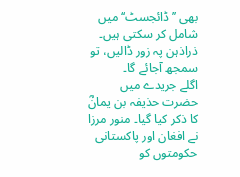بھی ’’ڈائجسٹ‘‘ میں شامل کر سکتی ہیں۔ ذراذہن پہ زور ڈالیں، تو سمجھ آجائے گا۔
اگلے جریدے میں حضرت حذیفہ بن یمانؓ کا ذکر کیا گیا۔ منور مرزا نے افغان اور پاکستانی حکومتوں کو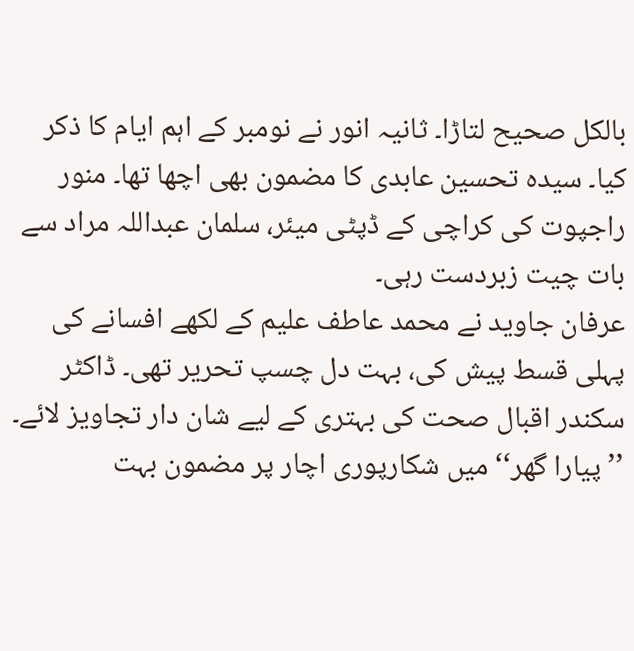بالکل صحیح لتاڑا۔ ثانیہ انور نے نومبر کے اہم ایام کا ذکر کیا۔ سیدہ تحسین عابدی کا مضمون بھی اچھا تھا۔ منور راجپوت کی کراچی کے ڈپٹی میئر، سلمان عبداللہ مراد سے بات چیت زبردست رہی۔
عرفان جاوید نے محمد عاطف علیم کے لکھے افسانے کی پہلی قسط پیش کی، بہت دل چسپ تحریر تھی۔ ڈاکٹر سکندر اقبال صحت کی بہتری کے لیے شان دار تجاویز لائے۔ ’’پیارا گھر‘‘ میں شکارپوری اچار پر مضمون بہت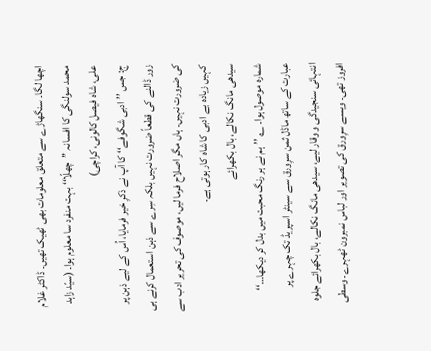اچھا لگا۔ سنگھاڑے سے متعلق معلومات بھی ٹھیک تھیں۔ ڈاکٹر غلام محمد سولنگی کا افسانہ ’’چھلّا‘‘ بہت منفرد سا معلوم ہوا۔ (سیّد زاہد علی، شاہ فیصل کالونی، کراچی)
ج: جس ’’ادبی شگوفے‘‘ کا آپ نے ذکرِ خیر فرمایا، اُس کے لیے ذہن پر زور ڈالنے کی قطعاً ضرورت نہیں بلکہ سِرے سے ذہن استعمال کرنے ہی کی ضرورت نہیں۔ ہاں مگر اصلاح فرما لیں، موصوف کی تحریر ادب سے کہیں زیادہ بے ادبی کا شاہ کار ہوتی ہے۔
سیدھی مانگ نکالے، بال بکھرائے
شمارہ موصول ہوا۔ ؎ ’’ہم نے ہر رنگ محبت میں بدل کر دیکھا…‘‘ عبارت کے ساتھ ماڈل ثمن سرِورق سے سینٹر اسپریڈ تک چہرے پر انتہائی سنجیدگی و وقار لیے، سیدھی مانگ نکالے، بال بکھرائے جلوہ افروز تھی۔ ویسے سرِورق کی تصویر اور لباس نمبرون ٹھہرے۔ وسطی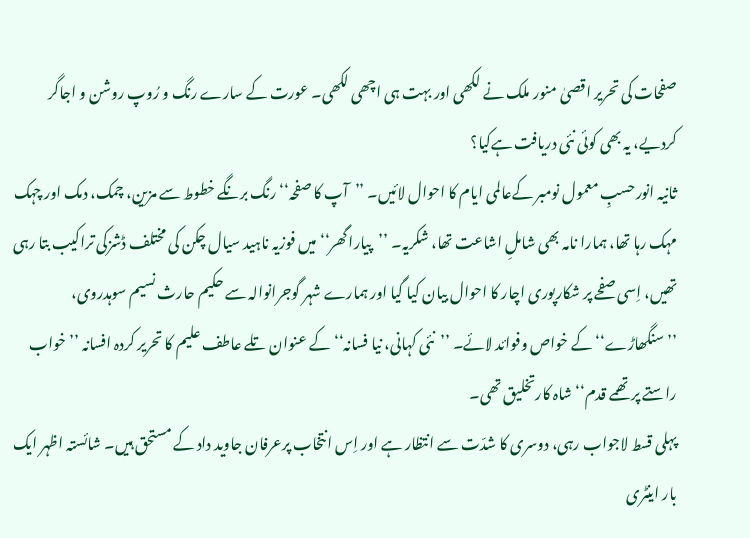صفحات کی تحریر اقصیٰ منور ملک نے لکھی اور بہت ہی اچھی لکھی۔ عورت کے سارے رنگ و رُوپ روشن و اجاگر کردیے، یہ بھی کوئی نئی دریافت ہےکیا؟
ثانیہ انورحسبِ معمول نومبر کےعالمی ایام کا احوال لائیں۔ ’’آپ کا صفحہ‘‘ رنگ برنگے خطوط سے مزین، چمک، دمک اور چہک مہک رہا تھا، ہمارا نامہ بھی شاملِ اشاعت تھا، شکریہ۔ ’’پیارا گھر‘‘ میں فوزیہ ناہید سیال چکن کی مختلف ڈشزکی تراکیب بتا رہی تھیں، اِسی صفحے پر شکارپوری اچار کا احوال بیان کیا گیا اور ہمارے شہر گوجرانوالہ سے حکیم حارث نسیم سوہدروی، ’’سنگھاڑے‘‘ کے خواص وفوائد لائے۔ ’’نئی کہانی، نیا فسانہ‘‘ کے عنوان تلے عاطف علیم کا تحریر کردہ افسانہ ’’خواب راستے پر تھمے قدم‘‘ شاہ کارتخلیق تھی۔
پہلی قسط لاجواب رہی، دوسری کا شدّت سے انتظار ہے اور اِس انتخاب پرعرفان جاوید داد کے مستحق ہیں۔ شائستہ اظہر ایک بار اینٹری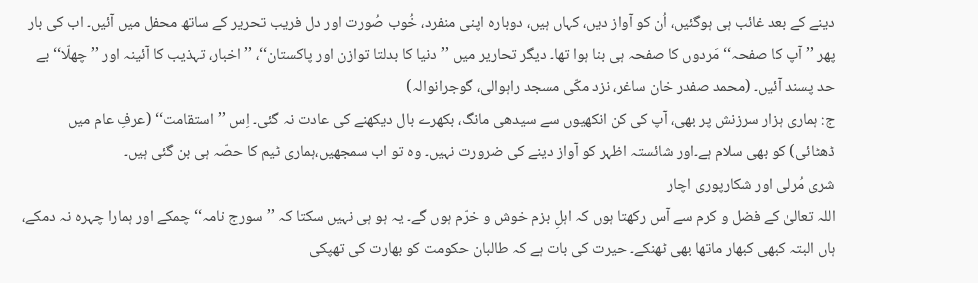دینے کے بعد غائب ہی ہوگئیں، اُن کو آواز دیں، کہاں ہیں، دوبارہ اپنی منفرد، خُوب صُورت اور دل فریب تحریر کے ساتھ محفل میں آئیں۔ اب کی بار پھر ’’آپ کا صفحہ‘‘ مَردوں کا صفحہ ہی بنا ہوا تھا۔ دیگر تحاریر میں ’’دنیا کا بدلتا توازن اور پاکستان‘‘، ’’اخبار، تہذیب کا آئینہ اور ’’چھلّا‘‘ بے حد پسند آئیں۔ (محمد صفدر خان ساغر، نزد مکّی مسجد راہوالی، گوجرانوالہ)
ج: ہماری ہزار سرزنش پر بھی، آپ کی کن انکھیوں سے سیدھی مانگ، بکھرے بال دیکھنے کی عادت نہ گئی۔ اِس ’’استقامت‘‘ (عرفِ عام میں ڈھٹائی) کو بھی سلام ہے۔اور شائستہ اظہر کو آواز دینے کی ضرورت نہیں۔ وہ تو اب سمجھیں،ہماری ٹیم کا حصّہ ہی بن گئی ہیں۔
شری مُرلی اور شکارپوری اچار
اللہ تعالیٰ کے فضل و کرم سے آس رکھتا ہوں کہ اہلِ بزم خوش و خرّم ہوں گے۔ یہ ہو ہی نہیں سکتا کہ ’’سورج نامہ‘‘ چمکے اور ہمارا چہرہ نہ دمکے، ہاں البتہ کبھی کبھار ماتھا بھی ٹھنکے۔ حیرت کی بات ہے کہ طالبان حکومت کو بھارت کی تھپکی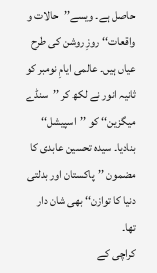حاصل ہے۔ ویسے’’حالات و واقعات‘‘ روزِ روشن کی طرح عیاں ہیں۔ عالمی ایامِ نومبر کو ثانیہ انور نے لکھ کر ’’سنڈے میگزین‘‘ کو ’’اسپیشل‘‘ بنادیا۔ سیدہ تحسین عابدی کا مضمون ’’پاکستان اور بدلتی دنیا کا توازن‘‘ بھی شان دار تھا۔
کراچی کے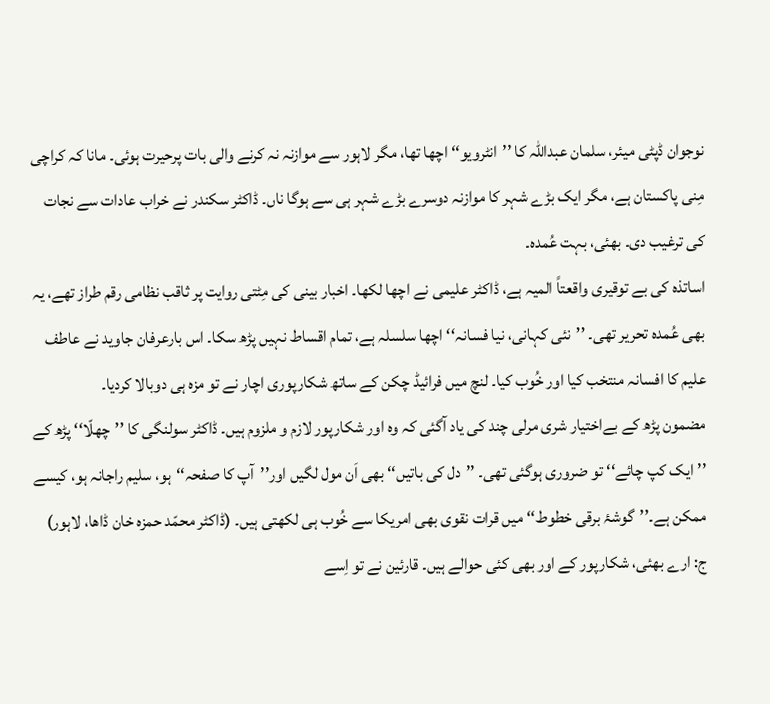نوجوان ڈپٹی میئر، سلمان عبداللہ کا ’’انٹرویو‘‘ اچھا تھا، مگر لاہور سے موازنہ نہ کرنے والی بات پرحیرت ہوئی۔ مانا کہ کراچی مِنی پاکستان ہے، مگر ایک بڑے شہر کا موازنہ دوسرے بڑے شہر ہی سے ہوگا ناں۔ ڈاکٹر سکندر نے خراب عادات سے نجات کی ترغیب دی۔ بھئی، بہت عُمدہ۔
اساتذہ کی بے توقیری واقعتاً المیہ ہے، ڈاکٹر علیمی نے اچھا لکھا۔ اخبار بینی کی مِٹتی روایت پر ثاقب نظامی رقم طراز تھے، یہ بھی عُمدہ تحریر تھی۔ ’’نئی کہانی، نیا فسانہ‘‘ اچھا سلسلہ ہے، تمام اقساط نہیں پڑھ سکا۔ اس بارعرفان جاوید نے عاطف علیم کا افسانہ منتخب کیا اور خُوب کیا۔ لنچ میں فرائیڈ چکن کے ساتھ شکارپوری اچار نے تو مزہ ہی دوبالا کردیا۔
مضمون پڑھ کے بےاختیار شری مرلی چند کی یاد آگئی کہ وہ اور شکارپور لازم و ملزوم ہیں۔ ڈاکٹر سولنگی کا ’’چھلّا‘‘ پڑھ کے ’’ایک کپ چائے‘‘ تو ضروری ہوگئی تھی۔ ’’دل کی باتیں‘‘ بھی اَن مول لگیں اور’’آپ کا صفحہ‘‘ہو، سلیم راجانہ ہو، کیسے ممکن ہے۔’’گوشۂ برقی خطوط‘‘ میں قرات نقوی بھی امریکا سے خُوب ہی لکھتی ہیں۔ (ڈاکٹر محمّد حمزہ خان ڈاھا، لاہور)
ج: ارے بھئی، شکارپور کے اور بھی کئی حوالے ہیں۔ قارئین نے تو اِسے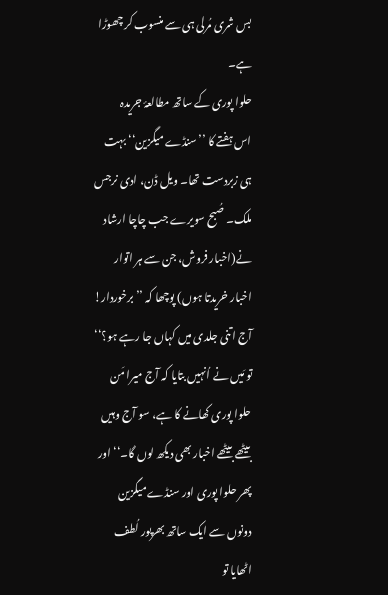بس شری مُرلی ہی سے منسوب کر چھوڑا ہے۔
حلوا پوری کے ساتھ مطالعۂ جریدہ
اس ہفتے کا ’’سنڈے میگزین‘‘ بہت ہی زبردست تھا۔ ویل ڈن، ادی نرجس ملک۔ صُبح سویرے جب چاچا ارشاد نے(اخبار فروش، جن سے ہر اتوار اخبار خریدتا ہوں) پوچھا کہ ’’برخوردار! آج اتنی جلدی میں کہاں جا رہے ہو؟‘‘ تو مَیں نے اُنہیں بتایا کہ آج میرا مَن حلوا پوری کھانے کا ہے، سو آج وہیں بیٹھے بیٹھے اخبار بھی دیکھ لوں گا۔‘‘ اور پھر حلوا پوری اور سنڈے میگزین دونوں سے ایک ساتھ بھرپور لُطف اٹھایا تو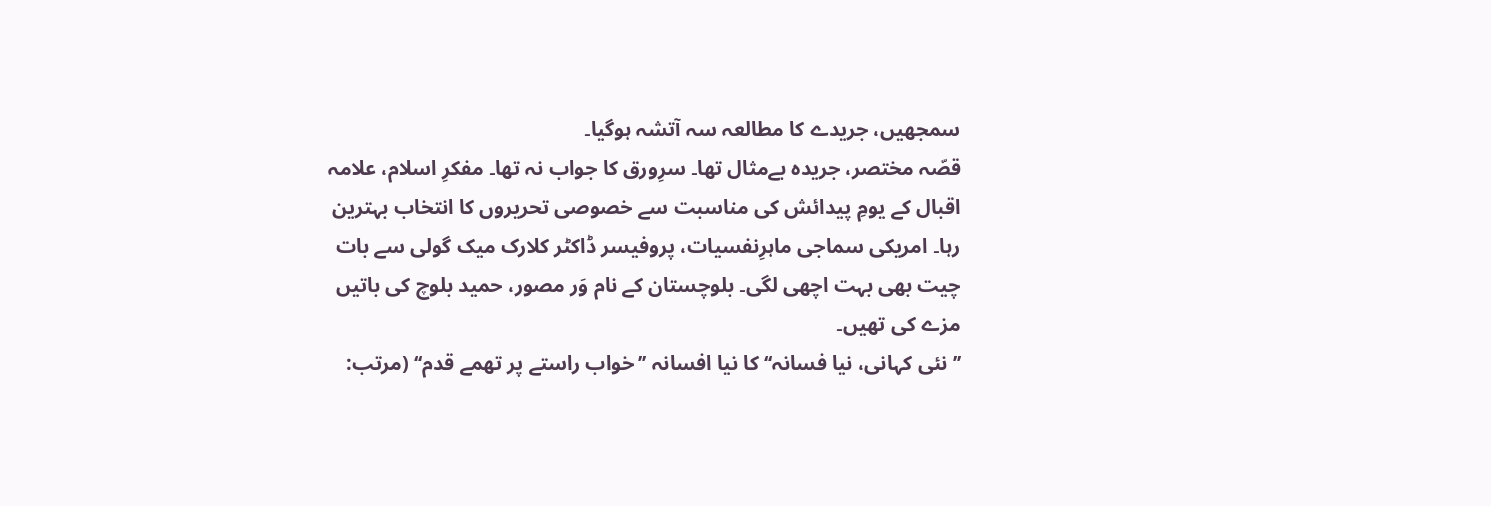سمجھیں، جریدے کا مطالعہ سہ آتشہ ہوگیا۔
قصّہ مختصر، جریدہ بےمثال تھا۔ سرِورق کا جواب نہ تھا۔ مفکرِ اسلام، علامہ اقبال کے یومِ پیدائش کی مناسبت سے خصوصی تحریروں کا انتخاب بہترین رہا۔ امریکی سماجی ماہرِنفسیات، پروفیسر ڈاکٹر کلارک میک گولی سے بات چیت بھی بہت اچھی لگی۔ بلوچستان کے نام وَر مصور، حمید بلوچ کی باتیں مزے کی تھیں۔
’’نئی کہانی، نیا فسانہ‘‘ کا نیا افسانہ ’’خواب راستے پر تھمے قدم‘‘ (مرتب: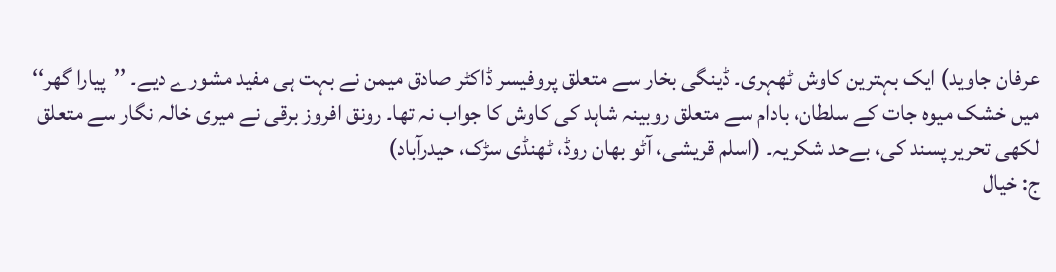عرفان جاوید) ایک بہترین کاوش ٹھہری۔ ڈینگی بخار سے متعلق پروفیسر ڈاکٹر صادق میمن نے بہت ہی مفید مشورے دیے۔ ’’پیارا گھر‘‘ میں خشک میوہ جات کے سلطان، بادام سے متعلق روبینہ شاہد کی کاوش کا جواب نہ تھا۔ رونق افروز برقی نے میری خالہ نگار سے متعلق لکھی تحریر پسند کی، بےحد شکریہ۔ (اسلم قریشی، آٹو بھان روڈ، ٹھنڈی سڑک، حیدرآباد)
ج: خیال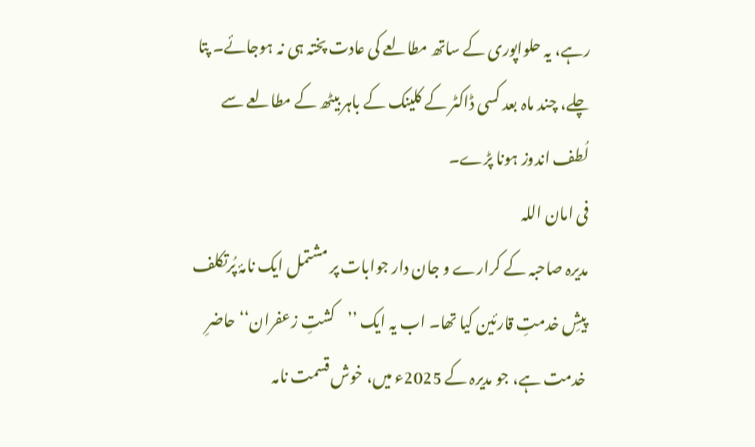رہے، یہ حلواپوری کے ساتھ مطالعے کی عادت پختہ ہی نہ ہوجائے۔ پتا چلے، چند ماہ بعد کسی ڈاکٹر کے کلینک کے باہر بیٹھ کے مطالعے سے لُطف اندوز ہونا پڑے۔
فی امان اللہ
مدیرہ صاحبہ کے کرارے و جان دار جوابات پر مشتمل ایک نامۂ پُرتکلف پیشِ خدمتِ قارئین کیا تھا۔ اب یہ ایک ’’کشتِ زعفران‘‘ حاضرِ خدمت ہے، جو مدیرہ کے 2025ء میں، خوش قسمت نامہ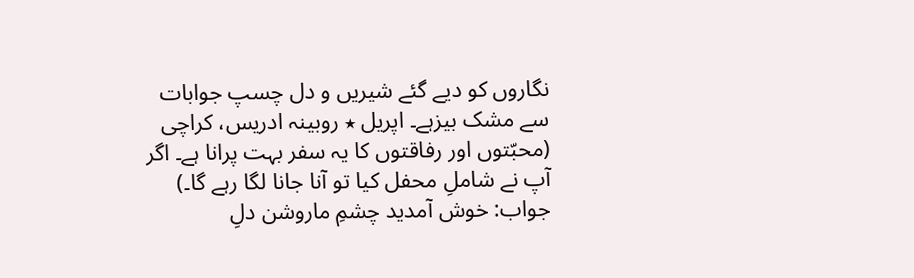نگاروں کو دیے گئے شیریں و دل چسپ جوابات سے مشک بیزہے۔ اپریل ٭ روبینہ ادریس، کراچی (محبّتوں اور رفاقتوں کا یہ سفر بہت پرانا ہے۔ اگر آپ نے شاملِ محفل کیا تو آنا جانا لگا رہے گا۔) جواب: خوش آمدید چشمِ ماروشن دلِ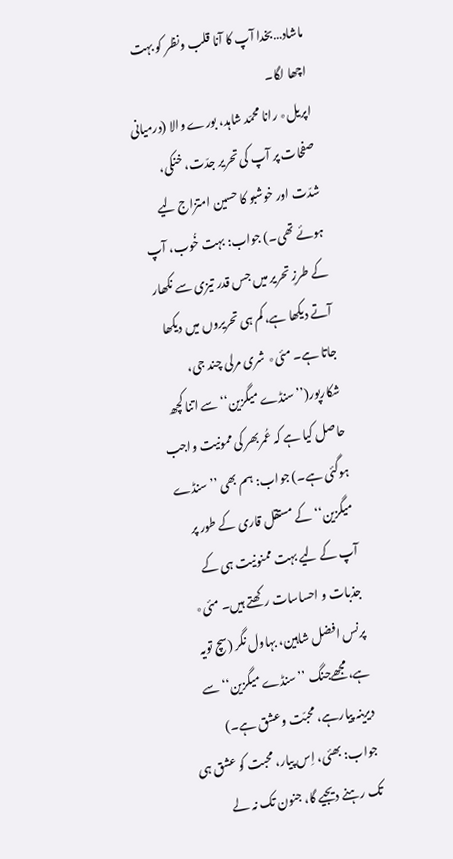ماشاد…بخدا آپ کا آنا قلب ونظر کو بہت اچھا لگا۔
اپریل٭ رانا محمّد شاہد، بورے والا (درمیانی صفحات پر آپ کی تحریر جدّت، خنکی، شدّت اور خوشبو کا حسین امتزاج لیے ہوئے تھی۔) جواب: بہت خُوب، آپ کے طرزِ تحریر میں جس قدر تیزی سے نکھار آتے دیکھا ہے، کم ہی تحریروں میں دیکھا جاتا ہے۔ مئی٭ شری مرلی چند جی، شکارپور(’’سنڈے میگزین‘‘سے اتنا کچھ حاصل کیا ہے کہ عُمربھر کی ممونیت واجب ہوگئی ہے۔) جواب: ہم بھی ’’سنڈے میگزین‘‘ کے مستقل قاری کے طور پر آپ کے لیے بہت ممنونیت ہی کے جذبات و احساسات رکھتے ہیں۔ مئی٭ پرنس افضل شاہین، بہاول نگر (سچ تویہ ہے،مجھےجنگ ’’سنڈے میگزین‘‘ سے دیرینہ پیارہے، محبّت وعشق ہے۔) جواب: بھئی، اِس پیار، محبت کو عشق ہی تک رہنے دیجیے گا، جنون تک نہ لے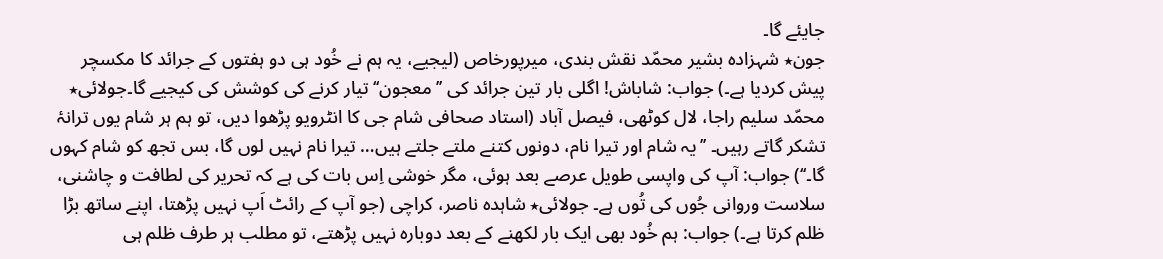جایئے گا۔
جون٭ شہزادہ بشیر محمّد نقش بندی، میرپورخاص (لیجیے، یہ ہم نے خُود ہی دو ہفتوں کے جرائد کا مکسچر پیش کردیا ہے۔) جواب: شاباش! اگلی بار تین جرائد کی ’’معجون‘‘ تیار کرنے کی کوشش کی کیجیے گا۔جولائی٭ محمّد سلیم راجا، لال کوٹھی، فیصل آباد (استاد صحافی شام جی کا انٹرویو پڑھوا دیں، تو ہم ہر شام یوں ترانۂ تشکر گاتے رہیں۔ ’’یہ شام اور تیرا نام، دونوں کتنے ملتے جلتے ہیں… تیرا نام نہیں لوں گا، بس تجھ کو شام کہوں گا۔‘‘) جواب: آپ کی واپسی طویل عرصے بعد ہوئی، مگر خوشی اِس بات کی ہے کہ تحریر کی لطافت و چاشنی، سلاست وروانی جُوں کی تُوں ہے۔ جولائی٭ شاہدہ ناصر، کراچی (جو آپ کے رائٹ اَپ نہیں پڑھتا، اپنے ساتھ بڑا ظلم کرتا ہے۔) جواب: ہم خُود بھی ایک بار لکھنے کے بعد دوبارہ نہیں پڑھتے، تو مطلب ہر طرف ظلم ہی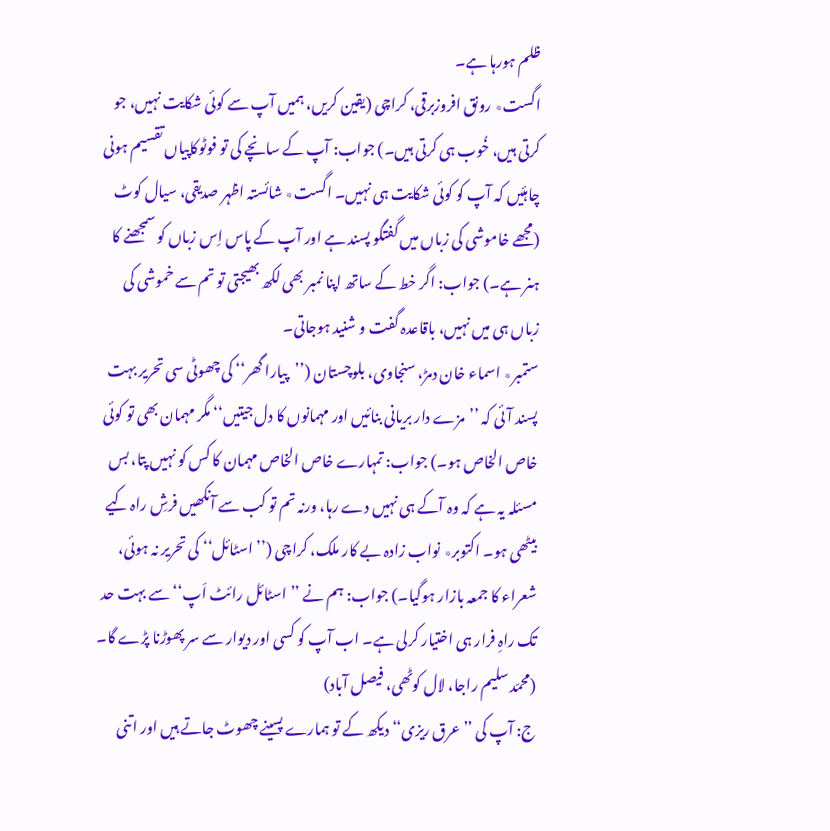ظلم ہورہا ہے۔
اگست٭ رونق افروزبرقی، کراچی (یقین کریں، ہمیں آپ سے کوئی شکایت نہیں، جو کرتی ہیں، خُوب ہی کرتی ہیں۔) جواب: آپ کے سانچے کی تو فوٹوکاپیاں تقسیم ہونی چاہئیں کہ آپ کو کوئی شکایت ہی نہیں۔ اگست٭ شائستہ اظہر صدیقی، سیال کوٹ (مجھے خاموشی کی زباں میں گفتگو پسند ہے اور آپ کے پاس اِس زباں کو سمجھنے کا ہنر ہے۔) جواب: اگر خط کے ساتھ اپنا نمبر بھی لکھ بھیجتی تو تم سے خموشی کی زباں ہی میں نہیں، باقاعدہ گفت و شنید ہوجاتی۔
ستمبر٭ اسماء خان دمڑ، سنجاوی، بلوچستان (’’پیارا گھر‘‘ کی چھوٹی سی تحریر بہت پسند آئی کہ ’’مزے دار بریانی بنائیں اور مہمانوں کا دل جیتیں‘‘ مگر مہمان بھی تو کوئی خاص الخاص ہو۔) جواب: تمہارے خاص الخاص مہمان کا کس کو نہیں پتا، بس مسئلہ یہ ہے کہ وہ آکے ہی نہیں دے رہا، ورنہ تم تو کب سے آنکھیں فرشِ راہ کیے بیٹھی ہو۔ اکتوبر٭ نواب زادہ بے کار ملک، کراچی (’’اسٹائل‘‘ کی تحریر نہ ہوئی، شعراء کا جمعہ بازار ہوگیا۔) جواب: ہم نے ’’اسٹائل رائٹ اَپ‘‘ سے بہت حد تک راہِ فرار ہی اختیار کرلی ہے۔ اب آپ کو کسی اور دیوار سے سر پھوڑنا پڑے گا۔ (محمّد سلیم راجا، لال کوٹھی، فیصل آباد)
ج: آپ کی ’’عرق ریزی‘‘ دیکھ کے تو ہمارے پسینے چھوٹ جاتے ہیں اور اتنی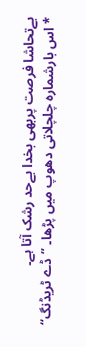بےتحاشا فرصت پربھی بخدا بےحد رشک آتا ہے۔
* اس بارشمارہ چلچلاتی دھوپ میں پڑھا۔ ’’ڈے ٹریڈنگ‘‘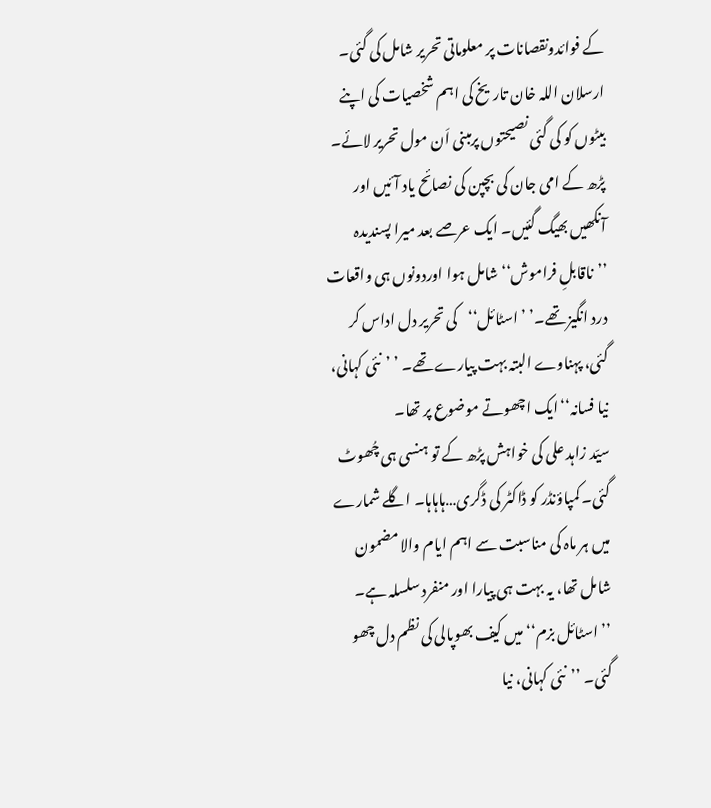کے فوائدونقصانات پر معلوماتی تحریر شامل کی گئی۔ ارسلان اللہ خان تاریخ کی اہم شخصیات کی اپنے بیٹوں کو کی گئی نصیحتوں پرمبنی اَن مول تحریر لائے۔ پڑھ کے امی جان کی بچپن کی نصائح یاد آئیں اور آنکھیں بھیگ گئیں۔ ایک عرصے بعد میرا پسندیدہ ’’ناقابلِ فراموش‘‘ شامل ہوا اوردونوں ہی واقعات درد انگیز تھے۔’ ’اسٹائل‘‘کی تحریر دل اداس کر گئی، پہناوے البتہ بہت پیارے تھے۔ ’ ’نئی کہانی، نیا فسانہ‘‘ایک اچھوتے موضوع پر تھا۔
سیّد زاہد علی کی خواہش پڑھ کے تو ہنسی ہی چُھوٹ گئی۔ کمپاؤنڈر کو ڈاکٹر کی ڈگری…ہاہاہا۔ اگلے شمارے میں ہر ماہ کی مناسبت سے اہم ایام والا مضمون شامل تھا، یہ بہت ہی پیارا اور منفرد سلسلہ ہے۔ ’’اسٹائل بزم‘‘ میں کیف بھوپالی کی نظم دل چھو گئی۔ ’’نئی کہانی، نیا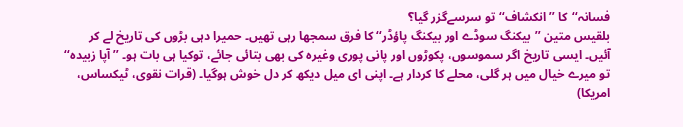فسانہ‘‘کا ’’انکشاف‘‘ تو سرسےگزر گیا؟
بلقیس متین ’’بیکنگ سوڈے اور بیکنگ پاؤڈر‘‘ کا فرق سمجھا رہی تھیں۔ حمیرا دہی بڑوں کی تاریخ لے کر آئیں۔ ایسی تاریخ اگر سموسوں، پکوڑوں اور پانی پوری وغیرہ کی بھی بتائی جائے، توکیا ہی بات ہو۔ ’’آپا زبیدہ‘‘ تو میرے خیال میں ہر گلی، محلے کا کردار ہے۔ اپنی ای میل دیکھ کر دل خوش ہوگیا۔ (قرات نقوی، ٹیکساس، امریکا)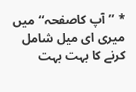* ’’آپ کاصفحہ‘‘میں میری ای میل شامل کرنے کا بہت بہت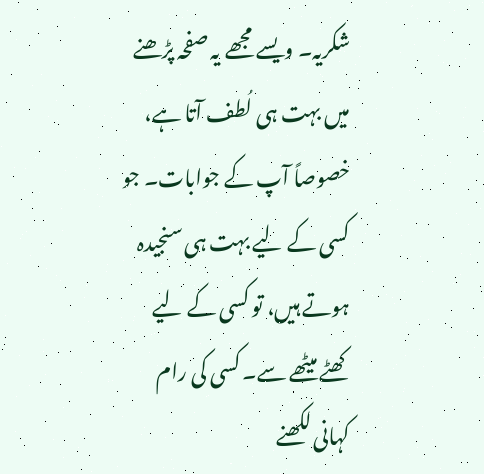شکریہ۔ ویسے مجھے یہ صفحہ پڑھنے میں بہت ہی لُطف آتا ہے، خصوصاً آپ کے جوابات۔ جو کسی کے لیے بہت ہی سنجیدہ ہوتے ہیں، تو کسی کے لیے کھٹے میٹھے سے۔ کسی کی رام کہانی لکھنے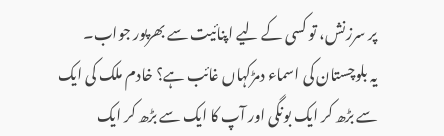پر سرزنش، تو کسی کے لیے اپنائیت سے بھرپور جواب۔
یہ بلوچستان کی اسماء دمڑکہاں غائب ہے؟ خادم ملک کی ایک سے بڑھ کر ایک بونگی اور آپ کا ایک سے بڑھ کر ایک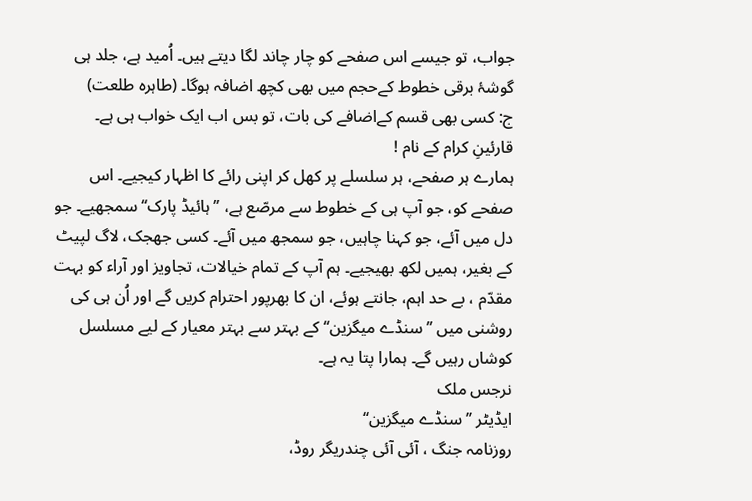جواب، تو جیسے اس صفحے کو چار چاند لگا دیتے ہیں۔ اُمید ہے، جلد ہی گوشۂ برقی خطوط کےحجم میں بھی کچھ اضافہ ہوگا۔ (طاہرہ طلعت)
ج: کسی بھی قسم کےاضافے کی بات، تو بس اب ایک خواب ہی ہے۔
قارئینِ کرام کے نام !
ہمارے ہر صفحے، ہر سلسلے پر کھل کر اپنی رائے کا اظہار کیجیے۔ اس صفحے کو، جو آپ ہی کے خطوط سے مرصّع ہے، ’’ہائیڈ پارک‘‘ سمجھیے۔ جو دل میں آئے، جو کہنا چاہیں، جو سمجھ میں آئے۔ کسی جھجک، لاگ لپیٹ کے بغیر، ہمیں لکھ بھیجیے۔ ہم آپ کے تمام خیالات، تجاویز اور آراء کو بہت مقدّم ، بے حد اہم، جانتے ہوئے، ان کا بھرپور احترام کریں گے اور اُن ہی کی روشنی میں ’’سنڈے میگزین‘‘ کے بہتر سے بہتر معیار کے لیے مسلسل کوشاں رہیں گے۔ ہمارا پتا یہ ہے۔
نرجس ملک
ایڈیٹر ’’ سنڈے میگزین‘‘
روزنامہ جنگ ، آئی آئی چندریگر روڈ،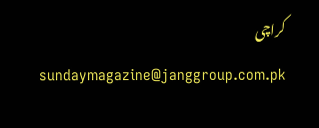کراچی
sundaymagazine@janggroup.com.pk